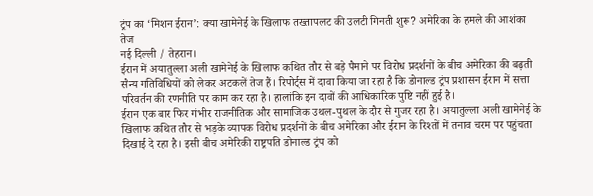ट्रंप का ‘मिशन ईरान’: क्या खामेनेई के खिलाफ तख्तापलट की उलटी गिनती शुरू? अमेरिका के हमले की आशंका तेज
नई दिल्ली / तेहरान।
ईरान में अयातुल्ला अली खामेनेई के खिलाफ कथित तौर से बड़े पैमाने पर विरोध प्रदर्शनों के बीच अमेरिका की बढ़ती सैन्य गतिविधियों को लेकर अटकलें तेज हैं। रिपोर्ट्स में दावा किया जा रहा है कि डोनाल्ड ट्रंप प्रशासन ईरान में सत्ता परिवर्तन की रणनीति पर काम कर रहा है। हालांकि इन दावों की आधिकारिक पुष्टि नहीं हुई है।
ईरान एक बार फिर गंभीर राजनीतिक और सामाजिक उथल-पुथल के दौर से गुजर रहा है। अयातुल्ला अली खामेनेई के खिलाफ कथित तौर से भड़के व्यापक विरोध प्रदर्शनों के बीच अमेरिका और ईरान के रिश्तों में तनाव चरम पर पहुंचता दिखाई दे रहा है। इसी बीच अमेरिकी राष्ट्रपति डोनाल्ड ट्रंप को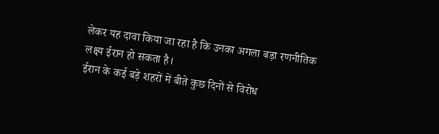लेकर यह दावा किया जा रहा है कि उनका अगला बड़ा रणनीतिक लक्ष्य ईरान हो सकता है।
ईरान के कई बड़े शहरों में बीते कुछ दिनों से विरोध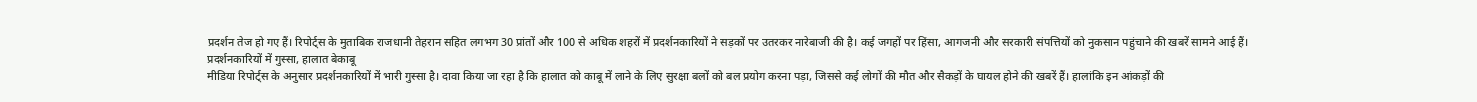प्रदर्शन तेज हो गए हैं। रिपोर्ट्स के मुताबिक राजधानी तेहरान सहित लगभग 30 प्रांतों और 100 से अधिक शहरों में प्रदर्शनकारियों ने सड़कों पर उतरकर नारेबाजी की है। कई जगहों पर हिंसा, आगजनी और सरकारी संपत्तियों को नुकसान पहुंचाने की खबरें सामने आई हैं।
प्रदर्शनकारियों में गुस्सा, हालात बेकाबू
मीडिया रिपोर्ट्स के अनुसार प्रदर्शनकारियों में भारी गुस्सा है। दावा किया जा रहा है कि हालात को काबू में लाने के लिए सुरक्षा बलों को बल प्रयोग करना पड़ा, जिससे कई लोगों की मौत और सैकड़ों के घायल होने की खबरें हैं। हालांकि इन आंकड़ों की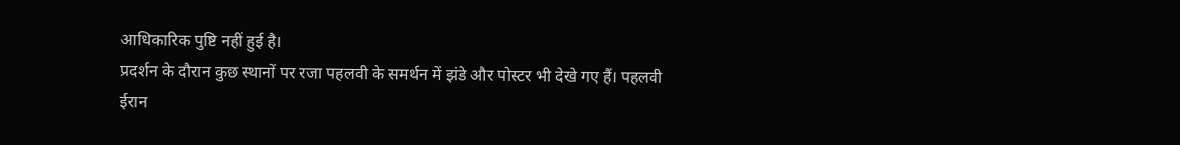आधिकारिक पुष्टि नहीं हुई है।
प्रदर्शन के दौरान कुछ स्थानों पर रजा पहलवी के समर्थन में झंडे और पोस्टर भी देखे गए हैं। पहलवी ईरान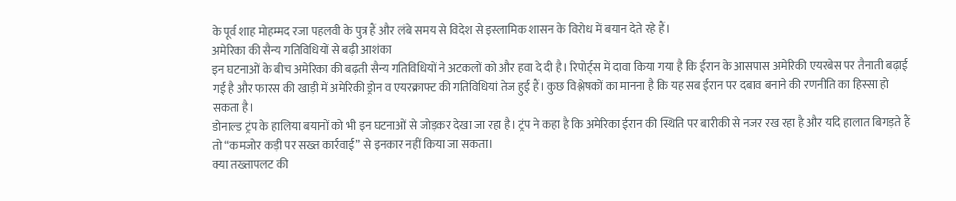के पूर्व शाह मोहम्मद रजा पहलवी के पुत्र हैं और लंबे समय से विदेश से इस्लामिक शासन के विरोध में बयान देते रहे हैं।
अमेरिका की सैन्य गतिविधियों से बढ़ी आशंका
इन घटनाओं के बीच अमेरिका की बढ़ती सैन्य गतिविधियों ने अटकलों को और हवा दे दी है। रिपोर्ट्स में दावा किया गया है कि ईरान के आसपास अमेरिकी एयरबेस पर तैनाती बढ़ाई गई है और फारस की खाड़ी में अमेरिकी ड्रोन व एयरक्राफ्ट की गतिविधियां तेज हुई हैं। कुछ विश्लेषकों का मानना है कि यह सब ईरान पर दबाव बनाने की रणनीति का हिस्सा हो सकता है।
डोनाल्ड ट्रंप के हालिया बयानों को भी इन घटनाओं से जोड़कर देखा जा रहा है। ट्रंप ने कहा है कि अमेरिका ईरान की स्थिति पर बारीकी से नजर रख रहा है और यदि हालात बिगड़ते हैं तो “कमजोर कड़ी पर सख्त कार्रवाई” से इनकार नहीं किया जा सकता।
क्या तख्तापलट की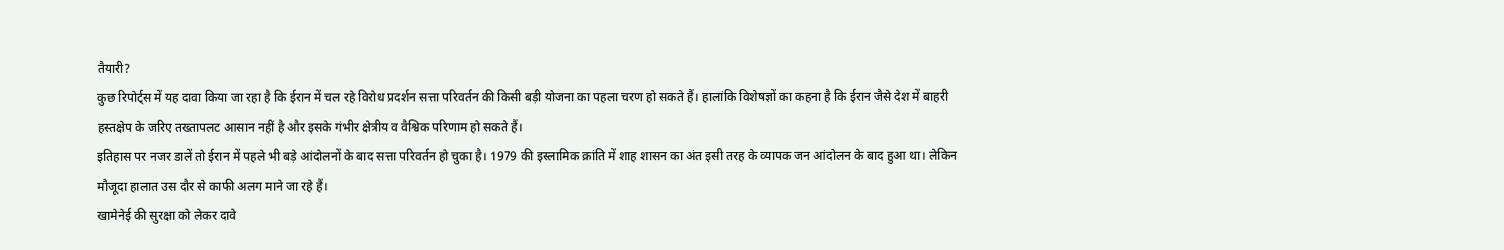तैयारी?
कुछ रिपोर्ट्स में यह दावा किया जा रहा है कि ईरान में चल रहे विरोध प्रदर्शन सत्ता परिवर्तन की किसी बड़ी योजना का पहला चरण हो सकते हैं। हालांकि विशेषज्ञों का कहना है कि ईरान जैसे देश में बाहरी हस्तक्षेप के जरिए तख्तापलट आसान नहीं है और इसके गंभीर क्षेत्रीय व वैश्विक परिणाम हो सकते हैं।
इतिहास पर नजर डालें तो ईरान में पहले भी बड़े आंदोलनों के बाद सत्ता परिवर्तन हो चुका है। 1979 की इस्लामिक क्रांति में शाह शासन का अंत इसी तरह के व्यापक जन आंदोलन के बाद हुआ था। लेकिन मौजूदा हालात उस दौर से काफी अलग माने जा रहे हैं।
खामेनेई की सुरक्षा को लेकर दावे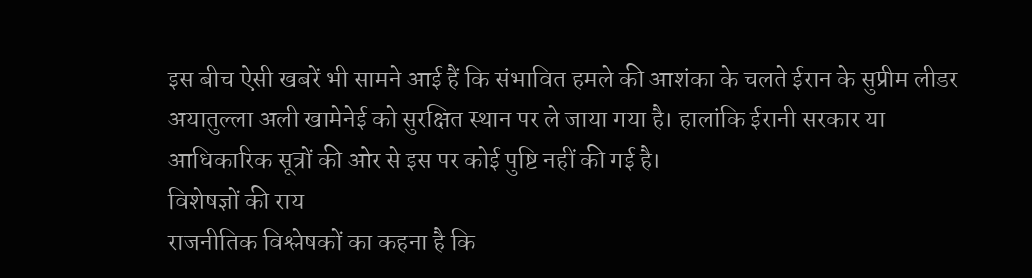इस बीच ऐसी खबरें भी सामने आई हैं कि संभावित हमले की आशंका के चलते ईरान के सुप्रीम लीडर अयातुल्ला अली खामेनेई को सुरक्षित स्थान पर ले जाया गया है। हालांकि ईरानी सरकार या आधिकारिक सूत्रों की ओर से इस पर कोई पुष्टि नहीं की गई है।
विशेषज्ञों की राय
राजनीतिक विश्लेषकों का कहना है कि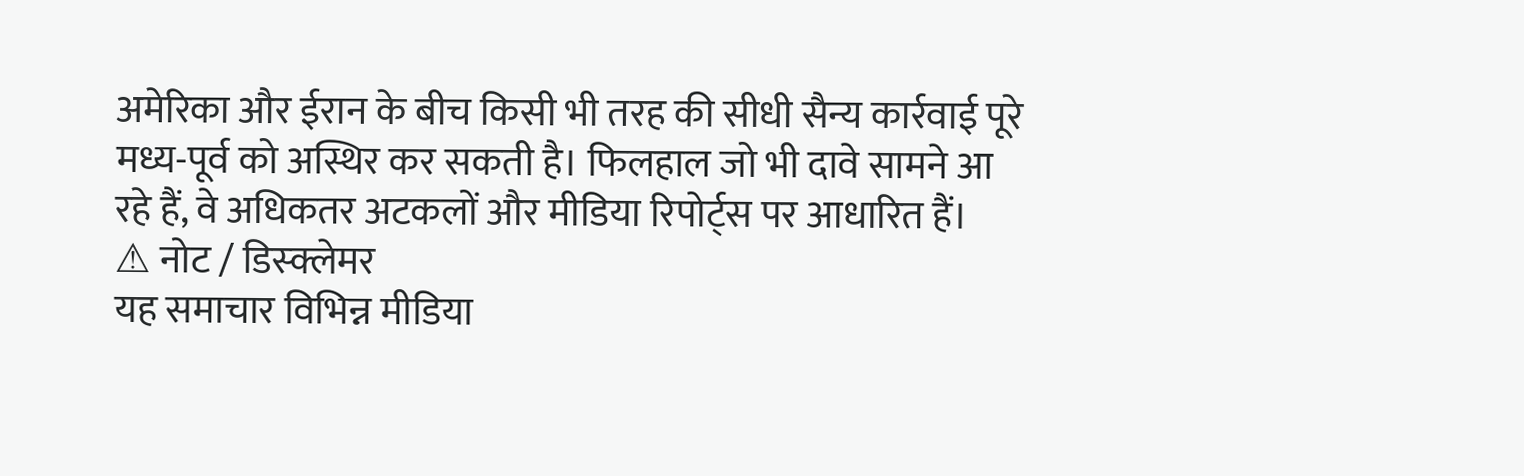अमेरिका और ईरान के बीच किसी भी तरह की सीधी सैन्य कार्रवाई पूरे मध्य-पूर्व को अस्थिर कर सकती है। फिलहाल जो भी दावे सामने आ रहे हैं, वे अधिकतर अटकलों और मीडिया रिपोर्ट्स पर आधारित हैं।
⚠ नोट / डिस्क्लेमर
यह समाचार विभिन्न मीडिया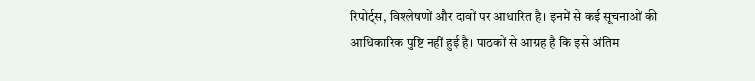रिपोर्ट्स, विश्लेषणों और दावों पर आधारित है। इनमें से कई सूचनाओं की आधिकारिक पुष्टि नहीं हुई है। पाठकों से आग्रह है कि इसे अंतिम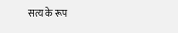सत्य के रूप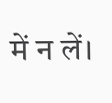में न लें।